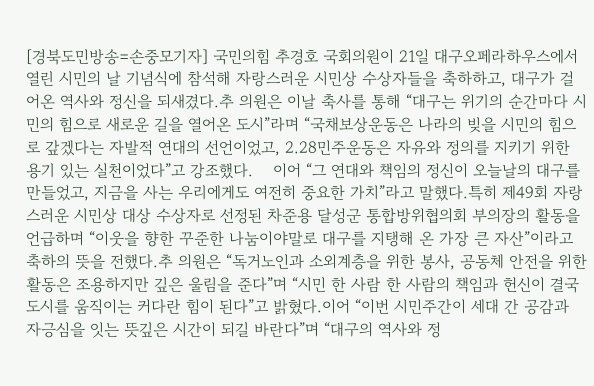[경북도민방송=손중모기자] 국민의힘 추경호 국회의원이 21일 대구오페라하우스에서 열린 시민의 날 기념식에 참석해 자랑스러운 시민상 수상자들을 축하하고, 대구가 걸어온 역사와 정신을 되새겼다.추 의원은 이날 축사를 통해 “대구는 위기의 순간마다 시민의 힘으로 새로운 길을 열어온 도시”라며 “국채보상운동은 나라의 빚을 시민의 힘으로 갚겠다는 자발적 연대의 선언이었고, 2.28민주운동은 자유와 정의를 지키기 위한 용기 있는 실천이었다”고 강조했다.    이어 “그 연대와 책임의 정신이 오늘날의 대구를 만들었고, 지금을 사는 우리에게도 여전히 중요한 가치”라고 말했다.특히 제49회 자랑스러운 시민상 대상 수상자로 선정된 차준용 달성군 통합방위협의회 부의장의 활동을 언급하며 “이웃을 향한 꾸준한 나눔이야말로 대구를 지탱해 온 가장 큰 자산”이라고 축하의 뜻을 전했다.추 의원은 “독거노인과 소외계층을 위한 봉사, 공동체 안전을 위한 활동은 조용하지만 깊은 울림을 준다”며 “시민 한 사람 한 사람의 책임과 헌신이 결국 도시를 움직이는 커다란 힘이 된다”고 밝혔다.이어 “이번 시민주간이 세대 간 공감과 자긍심을 잇는 뜻깊은 시간이 되길 바란다”며 “대구의 역사와 정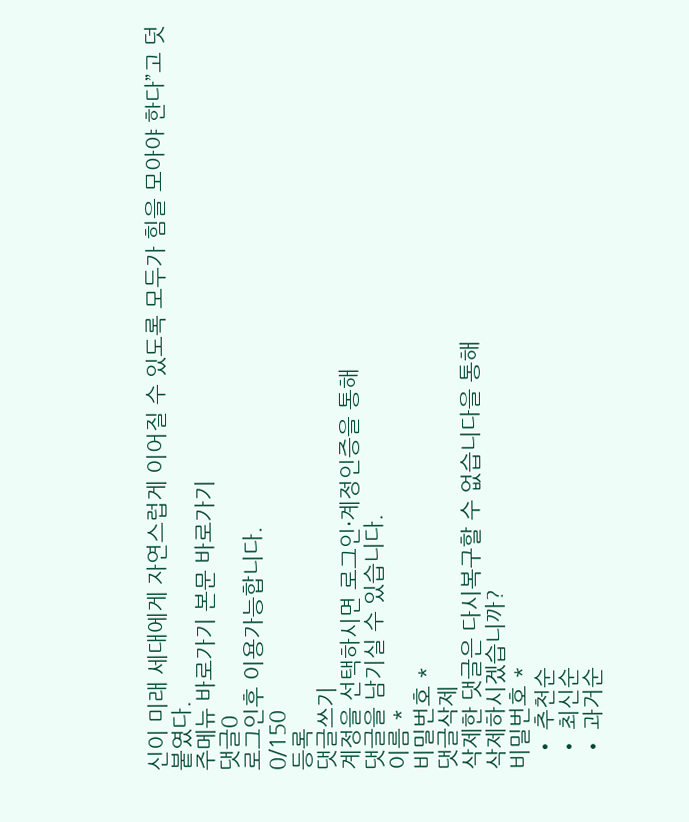신이 미래 세대에게 자연스럽게 이어질 수 있도록 모두가 힘을 모아야 한다”고 덧붙였다.
주메뉴 바로가기 본문 바로가기
댓글0
로그인후 이용가능합니다.
0/150
등록
댓글쓰기
계정을 선택하시면 로그인·계정인증을 통해
댓글을 남기실 수 있습니다.
이름 *
비밀번호 *
댓글삭제
삭제한 댓글은 다시복구할 수 없습니다을 통해
삭제하시겠습니까?
비밀번호 *
  • 추천순
  • 최신순
  • 과거순